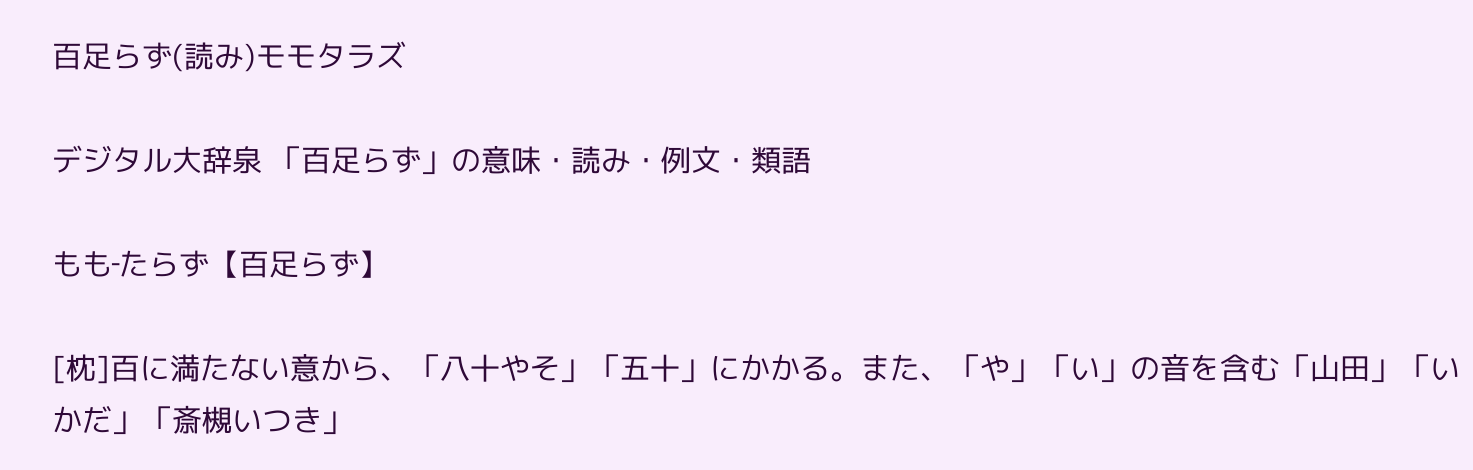百足らず(読み)モモタラズ

デジタル大辞泉 「百足らず」の意味・読み・例文・類語

もも‐たらず【百足らず】

[枕]百に満たない意から、「八十やそ」「五十」にかかる。また、「や」「い」の音を含む「山田」「いかだ」「斎槻いつき」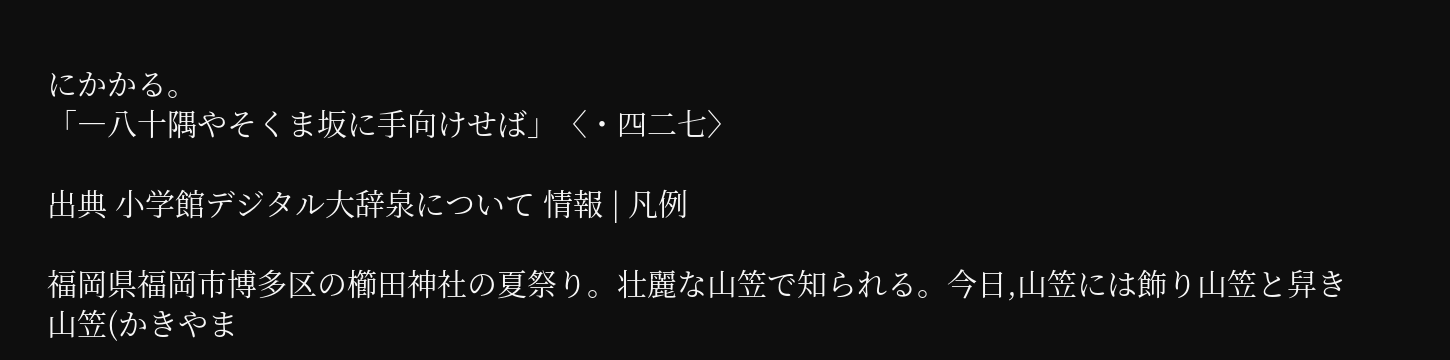にかかる。
「―八十隅やそくま坂に手向けせば」〈・四二七〉

出典 小学館デジタル大辞泉について 情報 | 凡例

福岡県福岡市博多区の櫛田神社の夏祭り。壮麗な山笠で知られる。今日,山笠には飾り山笠と舁き山笠(かきやま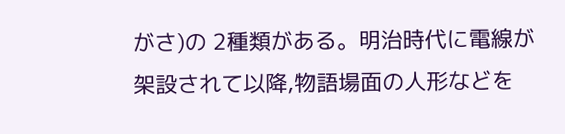がさ)の 2種類がある。明治時代に電線が架設されて以降,物語場面の人形などを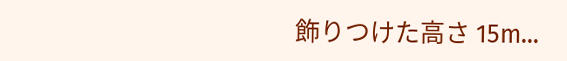飾りつけた高さ 15m...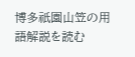博多祇園山笠の用語解説を読む